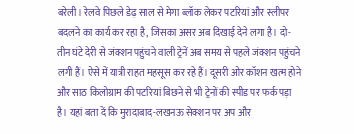बरेली। रेलवे पिछले डेढ़ साल से मेगा ब्लॉक लेकर पटरियां और स्लीपर बदलने का कार्य कर रहा है, जिसका असर अब दिखाई देने लगा है। दो-तीन घंटे देरी से जंक्शन पहुंचने वाली ट्रेनें अब समय से पहले जंक्शन पहुंचने लगी हैं। ऐसे में यात्री राहत महसूस कर रहे हैं। दूसरी ओर कॉशन खत्म होने और साठ किलोग्राम की पटरियां बिछने से भी ट्रेनों की स्पीड पर फर्क पड़ा है। यहां बता दें कि मुरादाबाद-लखनऊ सेक्शन पर अप और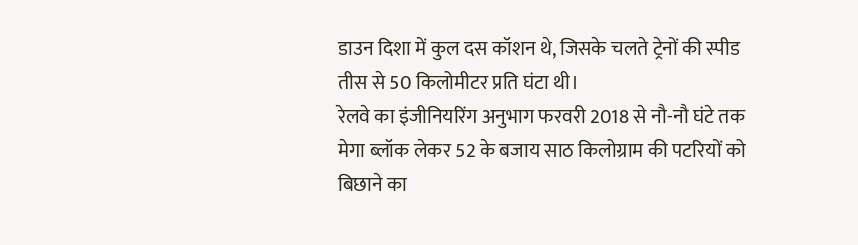डाउन दिशा में कुल दस कॉशन थे, जिसके चलते ट्रेनों की स्पीड तीस से 50 किलोमीटर प्रति घंटा थी।
रेलवे का इंजीनियरिंग अनुभाग फरवरी 2018 से नौ-नौ घंटे तक मेगा ब्लॉक लेकर 52 के बजाय साठ किलोग्राम की पटरियों को बिछाने का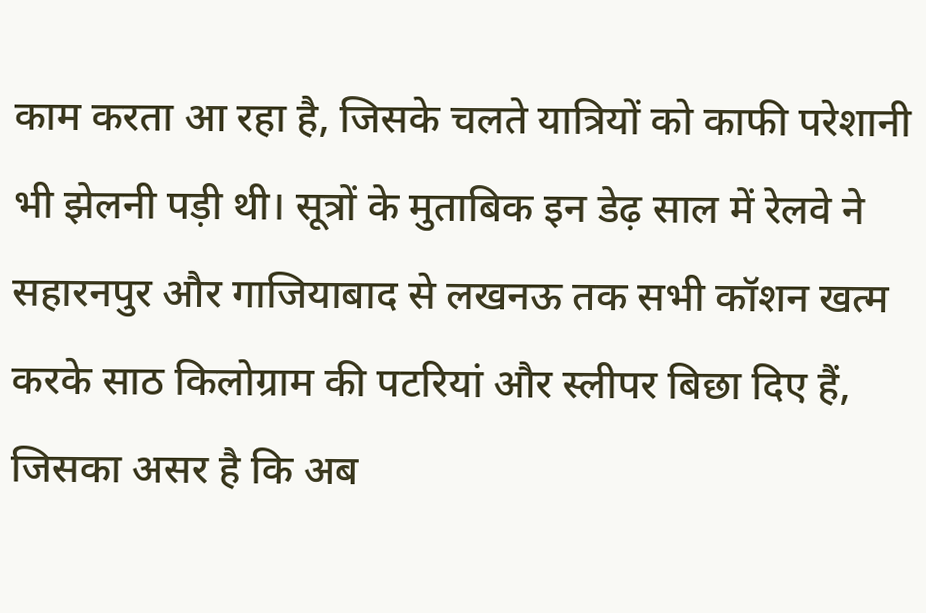काम करता आ रहा है, जिसके चलते यात्रियों को काफी परेशानी भी झेलनी पड़ी थी। सूत्रों के मुताबिक इन डेढ़ साल में रेलवे ने सहारनपुर और गाजियाबाद से लखनऊ तक सभी कॉशन खत्म करके साठ किलोग्राम की पटरियां और स्लीपर बिछा दिए हैं, जिसका असर है कि अब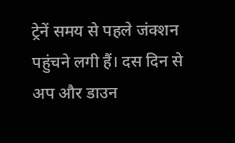ट्रेनें समय से पहले जंक्शन पहुंचने लगी हैं। दस दिन से अप और डाउन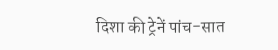दिशा की ट्रेनें पांच-सात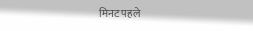मिनट पहले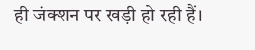ही जंक्शन पर खड़ी हो रही हैं।